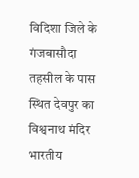विदिशा जिले के गंजबासौदा तहसील के पास स्थित देवपुर का विश्वनाथ मंदिर भारतीय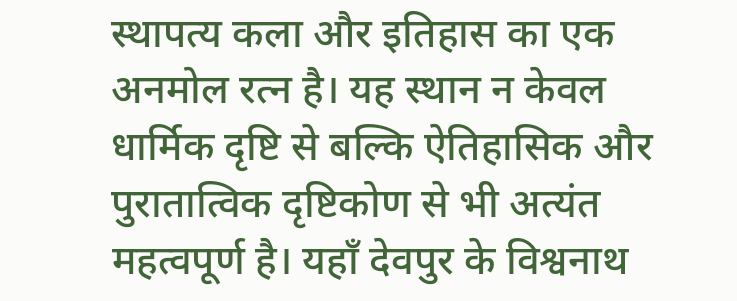स्थापत्य कला और इतिहास का एक अनमोल रत्न है। यह स्थान न केवल धार्मिक दृष्टि से बल्कि ऐतिहासिक और पुरातात्विक दृष्टिकोण से भी अत्यंत महत्वपूर्ण है। यहाँ देवपुर के विश्वनाथ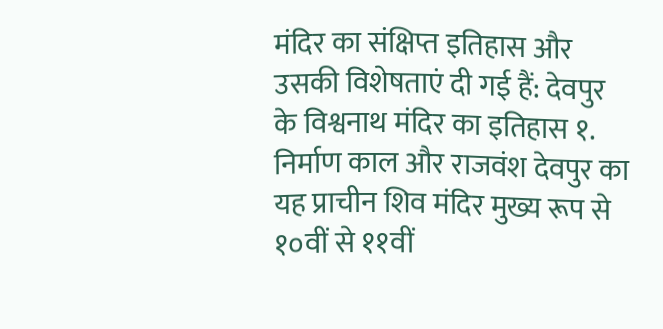मंदिर का संक्षिप्त इतिहास और उसकी विशेषताएं दी गई हैं: देवपुर के विश्वनाथ मंदिर का इतिहास १. निर्माण काल और राजवंश देवपुर का यह प्राचीन शिव मंदिर मुख्य रूप से १०वीं से ११वीं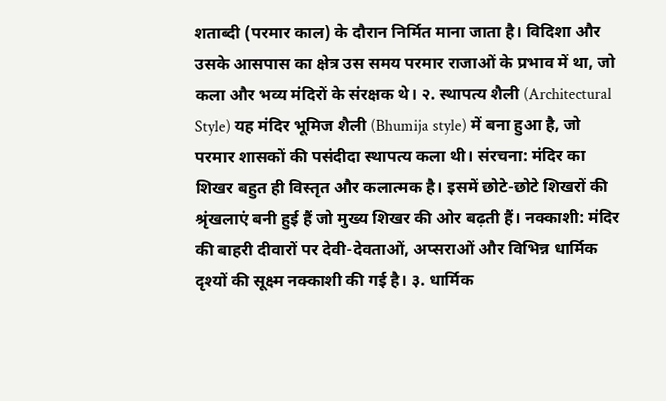शताब्दी (परमार काल) के दौरान निर्मित माना जाता है। विदिशा और उसके आसपास का क्षेत्र उस समय परमार राजाओं के प्रभाव में था, जो कला और भव्य मंदिरों के संरक्षक थे। २. स्थापत्य शैली (Architectural Style) यह मंदिर भूमिज शैली (Bhumija style) में बना हुआ है, जो परमार शासकों की पसंदीदा स्थापत्य कला थी। संरचना: मंदिर का शिखर बहुत ही विस्तृत और कलात्मक है। इसमें छोटे-छोटे शिखरों की श्रृंखलाएं बनी हुई हैं जो मुख्य शिखर की ओर बढ़ती हैं। नक्काशी: मंदिर की बाहरी दीवारों पर देवी-देवताओं, अप्सराओं और विभिन्न धार्मिक दृश्यों की सूक्ष्म नक्काशी की गई है। ३. धार्मिक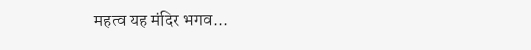महत्व यह मंदिर भगव...